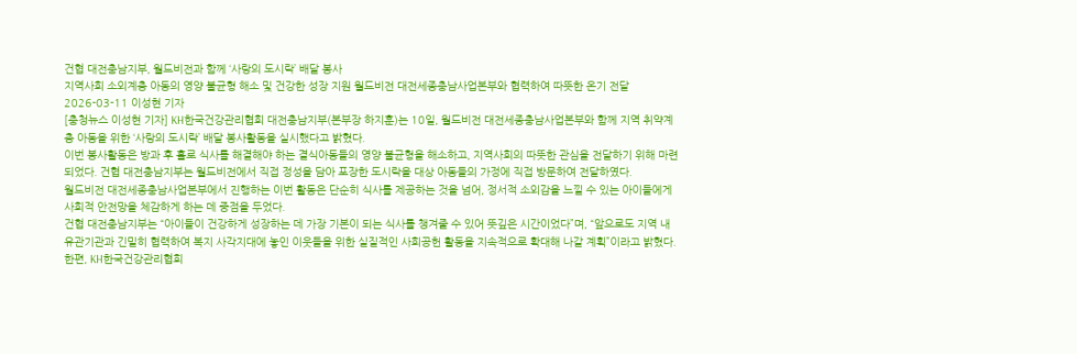건협 대전충남지부, 월드비전과 함께 ‘사랑의 도시락’ 배달 봉사
지역사회 소외계층 아동의 영양 불균형 해소 및 건강한 성장 지원 월드비전 대전세종충남사업본부와 협력하여 따뜻한 온기 전달
2026-03-11 이성현 기자
[충청뉴스 이성현 기자] KH한국건강관리협회 대전충남지부(본부장 하지훈)는 10일, 월드비전 대전세종충남사업본부와 함께 지역 취약계층 아동을 위한 ‘사랑의 도시락’ 배달 봉사활동을 실시했다고 밝혔다.
이번 봉사활동은 방과 후 홀로 식사를 해결해야 하는 결식아동들의 영양 불균형을 해소하고, 지역사회의 따뜻한 관심을 전달하기 위해 마련되었다. 건협 대전충남지부는 월드비전에서 직접 정성을 담아 포장한 도시락을 대상 아동들의 가정에 직접 방문하여 전달하였다.
월드비전 대전세종충남사업본부에서 진행하는 이번 활동은 단순히 식사를 제공하는 것을 넘어, 정서적 소외감을 느낄 수 있는 아이들에게 사회적 안전망을 체감하게 하는 데 중점을 두었다.
건협 대전충남지부는 “아이들이 건강하게 성장하는 데 가장 기본이 되는 식사를 챙겨줄 수 있어 뜻깊은 시간이었다”며, “앞으로도 지역 내 유관기관과 긴밀히 협력하여 복지 사각지대에 놓인 이웃들을 위한 실질적인 사회공헌 활동을 지속적으로 확대해 나갈 계획”이라고 밝혔다.
한편, KH한국건강관리협회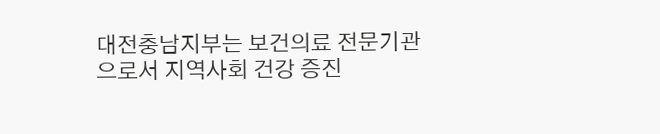대전충남지부는 보건의료 전문기관으로서 지역사회 건강 증진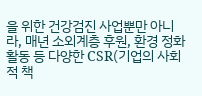을 위한 건강검진 사업뿐만 아니라, 매년 소외계층 후원, 환경 정화 활동 등 다양한 CSR(기업의 사회적 책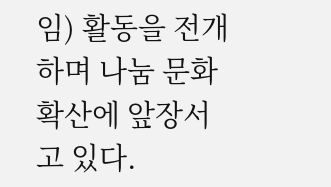임) 활동을 전개하며 나눔 문화 확산에 앞장서고 있다.